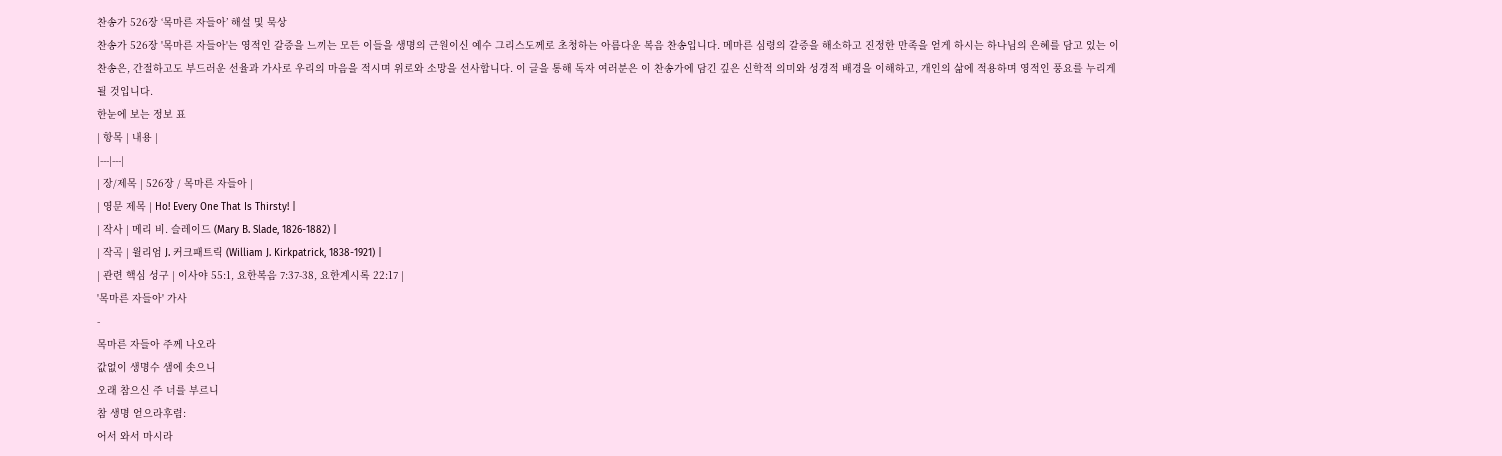찬송가 526장 ‘목마른 자들아’ 해설 및 묵상
찬송가 526장 '목마른 자들아'는 영적인 갈증을 느끼는 모든 이들을 생명의 근원이신 예수 그리스도께로 초청하는 아름다운 복음 찬송입니다. 메마른 심령의 갈증을 해소하고 진정한 만족을 얻게 하시는 하나님의 은혜를 담고 있는 이 찬송은, 간절하고도 부드러운 선율과 가사로 우리의 마음을 적시며 위로와 소망을 선사합니다. 이 글을 통해 독자 여러분은 이 찬송가에 담긴 깊은 신학적 의미와 성경적 배경을 이해하고, 개인의 삶에 적용하며 영적인 풍요를 누리게 될 것입니다.
한눈에 보는 정보 표
| 항목 | 내용 |
|---|---|
| 장/제목 | 526장 / 목마른 자들아 |
| 영문 제목 | Ho! Every One That Is Thirsty! |
| 작사 | 메리 비. 슬레이드 (Mary B. Slade, 1826-1882) |
| 작곡 | 윌리엄 J. 커크패트릭 (William J. Kirkpatrick, 1838-1921) |
| 관련 핵심 성구 | 이사야 55:1, 요한복음 7:37-38, 요한계시록 22:17 |
'목마른 자들아' 가사
-
목마른 자들아 주께 나오라
값없이 생명수 샘에 솟으니
오래 참으신 주 너를 부르니
참 생명 얻으라후렴:
어서 와서 마시라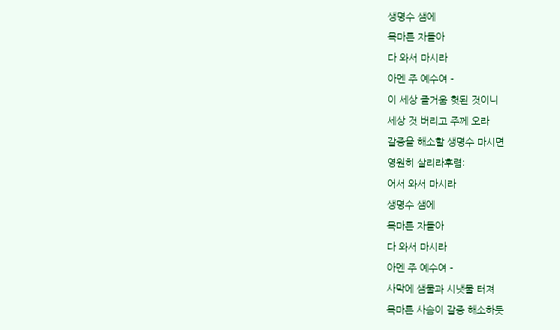생명수 샘에
목마른 자들아
다 와서 마시라
아멘 주 예수여 -
이 세상 즐거움 헛된 것이니
세상 것 버리고 주께 오라
갈증을 해소할 생명수 마시면
영원히 살리라후렴:
어서 와서 마시라
생명수 샘에
목마른 자들아
다 와서 마시라
아멘 주 예수여 -
사막에 샘물과 시냇물 터져
목마른 사슴이 갈증 해소하듯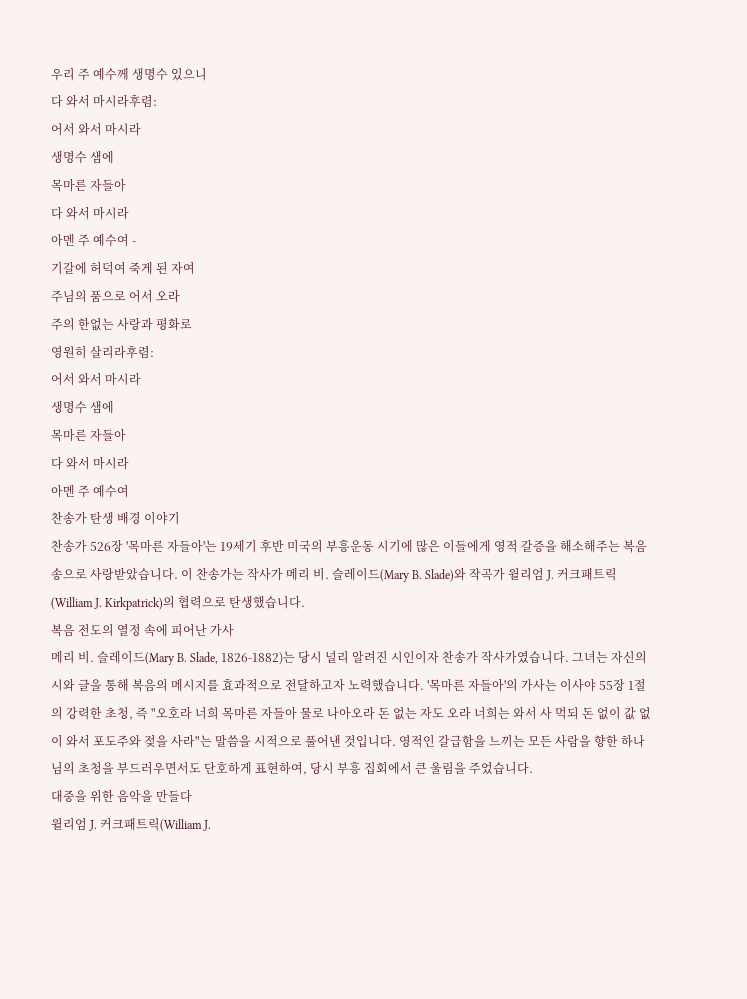우리 주 예수께 생명수 있으니
다 와서 마시라후렴:
어서 와서 마시라
생명수 샘에
목마른 자들아
다 와서 마시라
아멘 주 예수여 -
기갈에 허덕여 죽게 된 자여
주님의 품으로 어서 오라
주의 한없는 사랑과 평화로
영원히 살리라후렴:
어서 와서 마시라
생명수 샘에
목마른 자들아
다 와서 마시라
아멘 주 예수여
찬송가 탄생 배경 이야기
찬송가 526장 '목마른 자들아'는 19세기 후반 미국의 부흥운동 시기에 많은 이들에게 영적 갈증을 해소해주는 복음 송으로 사랑받았습니다. 이 찬송가는 작사가 메리 비. 슬레이드(Mary B. Slade)와 작곡가 윌리엄 J. 커크패트릭(William J. Kirkpatrick)의 협력으로 탄생했습니다.
복음 전도의 열정 속에 피어난 가사
메리 비. 슬레이드(Mary B. Slade, 1826-1882)는 당시 널리 알려진 시인이자 찬송가 작사가였습니다. 그녀는 자신의 시와 글을 통해 복음의 메시지를 효과적으로 전달하고자 노력했습니다. '목마른 자들아'의 가사는 이사야 55장 1절의 강력한 초청, 즉 "오호라 너희 목마른 자들아 물로 나아오라 돈 없는 자도 오라 너희는 와서 사 먹되 돈 없이 값 없이 와서 포도주와 젖을 사라"는 말씀을 시적으로 풀어낸 것입니다. 영적인 갈급함을 느끼는 모든 사람을 향한 하나님의 초청을 부드러우면서도 단호하게 표현하여, 당시 부흥 집회에서 큰 울림을 주었습니다.
대중을 위한 음악을 만들다
윌리엄 J. 커크패트릭(William J.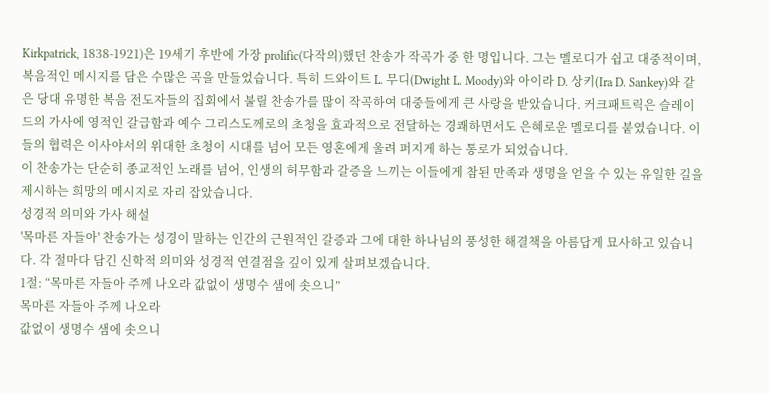Kirkpatrick, 1838-1921)은 19세기 후반에 가장 prolific(다작의)했던 찬송가 작곡가 중 한 명입니다. 그는 멜로디가 쉽고 대중적이며, 복음적인 메시지를 담은 수많은 곡을 만들었습니다. 특히 드와이트 L. 무디(Dwight L. Moody)와 아이라 D. 상키(Ira D. Sankey)와 같은 당대 유명한 복음 전도자들의 집회에서 불릴 찬송가를 많이 작곡하여 대중들에게 큰 사랑을 받았습니다. 커크패트릭은 슬레이드의 가사에 영적인 갈급함과 예수 그리스도께로의 초청을 효과적으로 전달하는 경쾌하면서도 은혜로운 멜로디를 붙였습니다. 이들의 협력은 이사야서의 위대한 초청이 시대를 넘어 모든 영혼에게 울려 퍼지게 하는 통로가 되었습니다.
이 찬송가는 단순히 종교적인 노래를 넘어, 인생의 허무함과 갈증을 느끼는 이들에게 참된 만족과 생명을 얻을 수 있는 유일한 길을 제시하는 희망의 메시지로 자리 잡았습니다.
성경적 의미와 가사 해설
'목마른 자들아' 찬송가는 성경이 말하는 인간의 근원적인 갈증과 그에 대한 하나님의 풍성한 해결책을 아름답게 묘사하고 있습니다. 각 절마다 담긴 신학적 의미와 성경적 연결점을 깊이 있게 살펴보겠습니다.
1절: “목마른 자들아 주께 나오라 값없이 생명수 샘에 솟으니”
목마른 자들아 주께 나오라
값없이 생명수 샘에 솟으니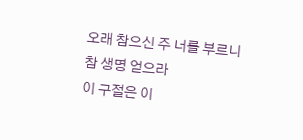오래 참으신 주 너를 부르니
참 생명 얻으라
이 구절은 이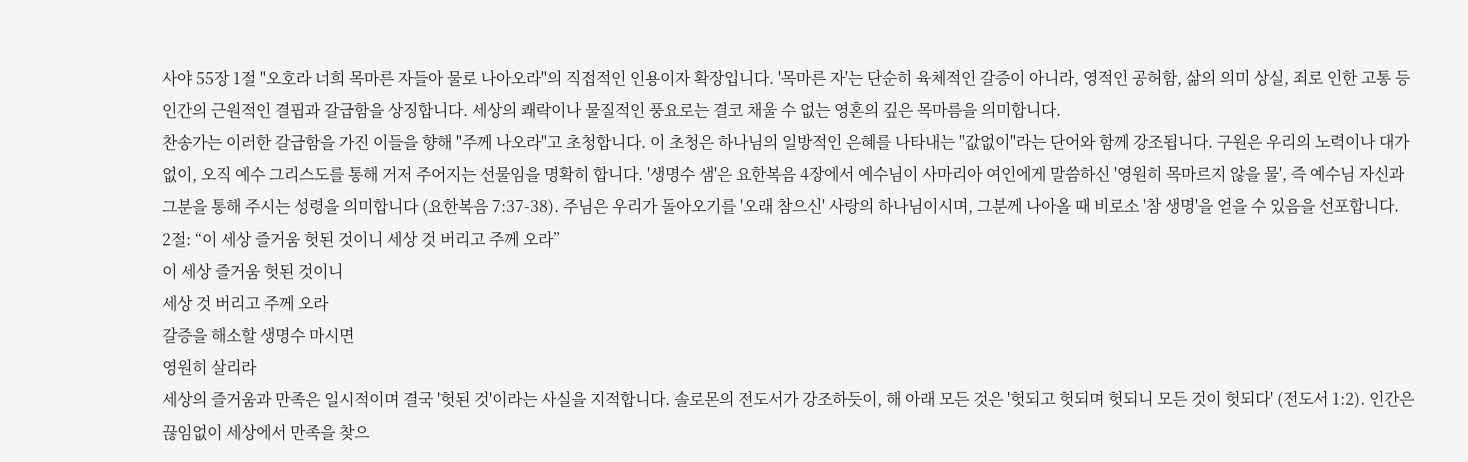사야 55장 1절 "오호라 너희 목마른 자들아 물로 나아오라"의 직접적인 인용이자 확장입니다. '목마른 자'는 단순히 육체적인 갈증이 아니라, 영적인 공허함, 삶의 의미 상실, 죄로 인한 고통 등 인간의 근원적인 결핍과 갈급함을 상징합니다. 세상의 쾌락이나 물질적인 풍요로는 결코 채울 수 없는 영혼의 깊은 목마름을 의미합니다.
찬송가는 이러한 갈급함을 가진 이들을 향해 "주께 나오라"고 초청합니다. 이 초청은 하나님의 일방적인 은혜를 나타내는 "값없이"라는 단어와 함께 강조됩니다. 구원은 우리의 노력이나 대가 없이, 오직 예수 그리스도를 통해 거저 주어지는 선물임을 명확히 합니다. '생명수 샘'은 요한복음 4장에서 예수님이 사마리아 여인에게 말씀하신 '영원히 목마르지 않을 물', 즉 예수님 자신과 그분을 통해 주시는 성령을 의미합니다 (요한복음 7:37-38). 주님은 우리가 돌아오기를 '오래 참으신' 사랑의 하나님이시며, 그분께 나아올 때 비로소 '참 생명'을 얻을 수 있음을 선포합니다.
2절: “이 세상 즐거움 헛된 것이니 세상 것 버리고 주께 오라”
이 세상 즐거움 헛된 것이니
세상 것 버리고 주께 오라
갈증을 해소할 생명수 마시면
영원히 살리라
세상의 즐거움과 만족은 일시적이며 결국 '헛된 것'이라는 사실을 지적합니다. 솔로몬의 전도서가 강조하듯이, 해 아래 모든 것은 '헛되고 헛되며 헛되니 모든 것이 헛되다' (전도서 1:2). 인간은 끊임없이 세상에서 만족을 찾으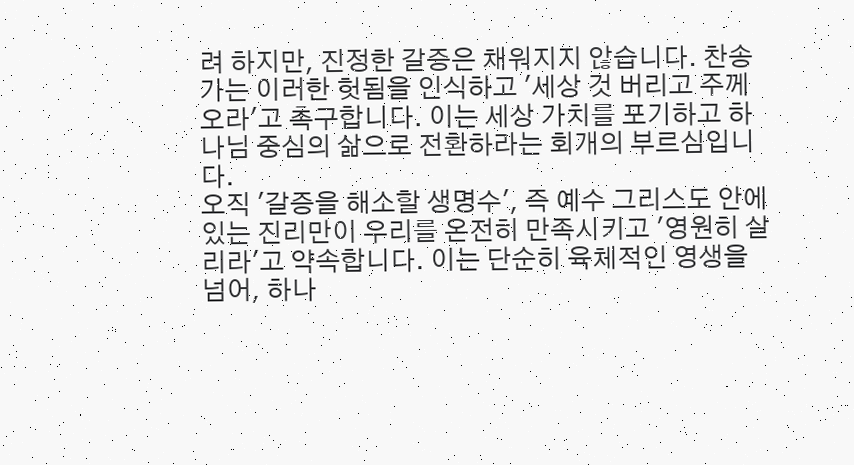려 하지만, 진정한 갈증은 채워지지 않습니다. 찬송가는 이러한 헛됨을 인식하고 '세상 것 버리고 주께 오라'고 촉구합니다. 이는 세상 가치를 포기하고 하나님 중심의 삶으로 전환하라는 회개의 부르심입니다.
오직 '갈증을 해소할 생명수', 즉 예수 그리스도 안에 있는 진리만이 우리를 온전히 만족시키고 '영원히 살리라'고 약속합니다. 이는 단순히 육체적인 영생을 넘어, 하나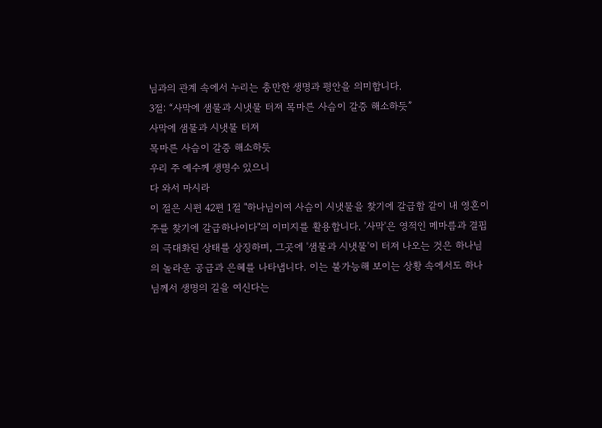님과의 관계 속에서 누리는 충만한 생명과 평안을 의미합니다.
3절: “사막에 샘물과 시냇물 터져 목마른 사슴이 갈증 해소하듯”
사막에 샘물과 시냇물 터져
목마른 사슴이 갈증 해소하듯
우리 주 예수께 생명수 있으니
다 와서 마시라
이 절은 시편 42편 1절 "하나님이여 사슴이 시냇물을 찾기에 갈급함 같이 내 영혼이 주를 찾기에 갈급하나이다"의 이미지를 활용합니다. '사막'은 영적인 메마름과 결핍의 극대화된 상태를 상징하며, 그곳에 '샘물과 시냇물'이 터져 나오는 것은 하나님의 놀라운 공급과 은혜를 나타냅니다. 이는 불가능해 보이는 상황 속에서도 하나님께서 생명의 길을 여신다는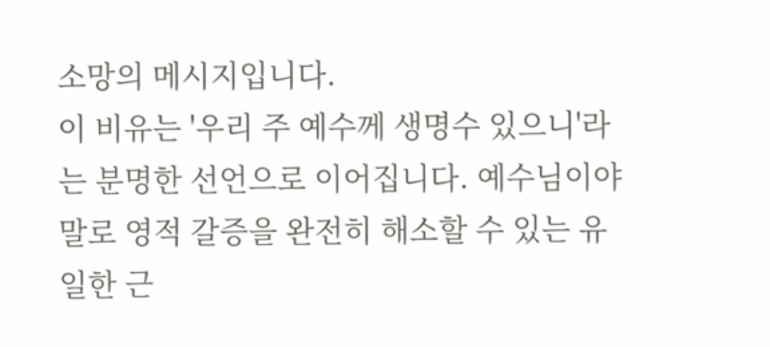소망의 메시지입니다.
이 비유는 '우리 주 예수께 생명수 있으니'라는 분명한 선언으로 이어집니다. 예수님이야말로 영적 갈증을 완전히 해소할 수 있는 유일한 근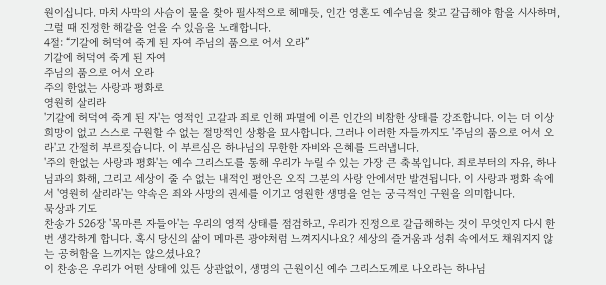원이십니다. 마치 사막의 사슴이 물을 찾아 필사적으로 헤매듯, 인간 영혼도 예수님을 찾고 갈급해야 함을 시사하며, 그럴 때 진정한 해갈을 얻을 수 있음을 노래합니다.
4절: “기갈에 허덕여 죽게 된 자여 주님의 품으로 어서 오라”
기갈에 허덕여 죽게 된 자여
주님의 품으로 어서 오라
주의 한없는 사랑과 평화로
영원히 살리라
'기갈에 허덕여 죽게 된 자'는 영적인 고갈과 죄로 인해 파멸에 이른 인간의 비참한 상태를 강조합니다. 이는 더 이상 희망이 없고 스스로 구원할 수 없는 절망적인 상황을 묘사합니다. 그러나 이러한 자들까지도 '주님의 품으로 어서 오라'고 간절히 부르짖습니다. 이 부르심은 하나님의 무한한 자비와 은혜를 드러냅니다.
'주의 한없는 사랑과 평화'는 예수 그리스도를 통해 우리가 누릴 수 있는 가장 큰 축복입니다. 죄로부터의 자유, 하나님과의 화해, 그리고 세상이 줄 수 없는 내적인 평안은 오직 그분의 사랑 안에서만 발견됩니다. 이 사랑과 평화 속에서 '영원히 살리라'는 약속은 죄와 사망의 권세를 이기고 영원한 생명을 얻는 궁극적인 구원을 의미합니다.
묵상과 기도
찬송가 526장 '목마른 자들아'는 우리의 영적 상태를 점검하고, 우리가 진정으로 갈급해하는 것이 무엇인지 다시 한번 생각하게 합니다. 혹시 당신의 삶이 메마른 광야처럼 느껴지시나요? 세상의 즐거움과 성취 속에서도 채워지지 않는 공허함을 느끼지는 않으셨나요?
이 찬송은 우리가 어떤 상태에 있든 상관없이, 생명의 근원이신 예수 그리스도께로 나오라는 하나님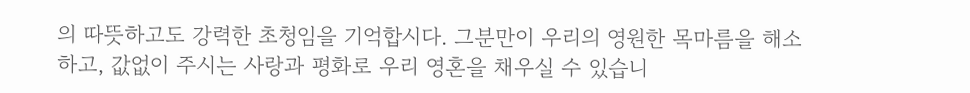의 따뜻하고도 강력한 초청임을 기억합시다. 그분만이 우리의 영원한 목마름을 해소하고, 값없이 주시는 사랑과 평화로 우리 영혼을 채우실 수 있습니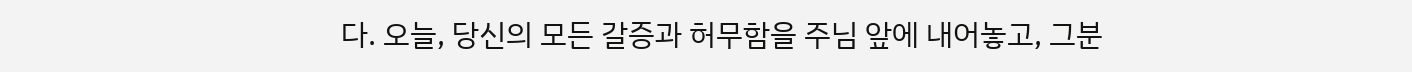다. 오늘, 당신의 모든 갈증과 허무함을 주님 앞에 내어놓고, 그분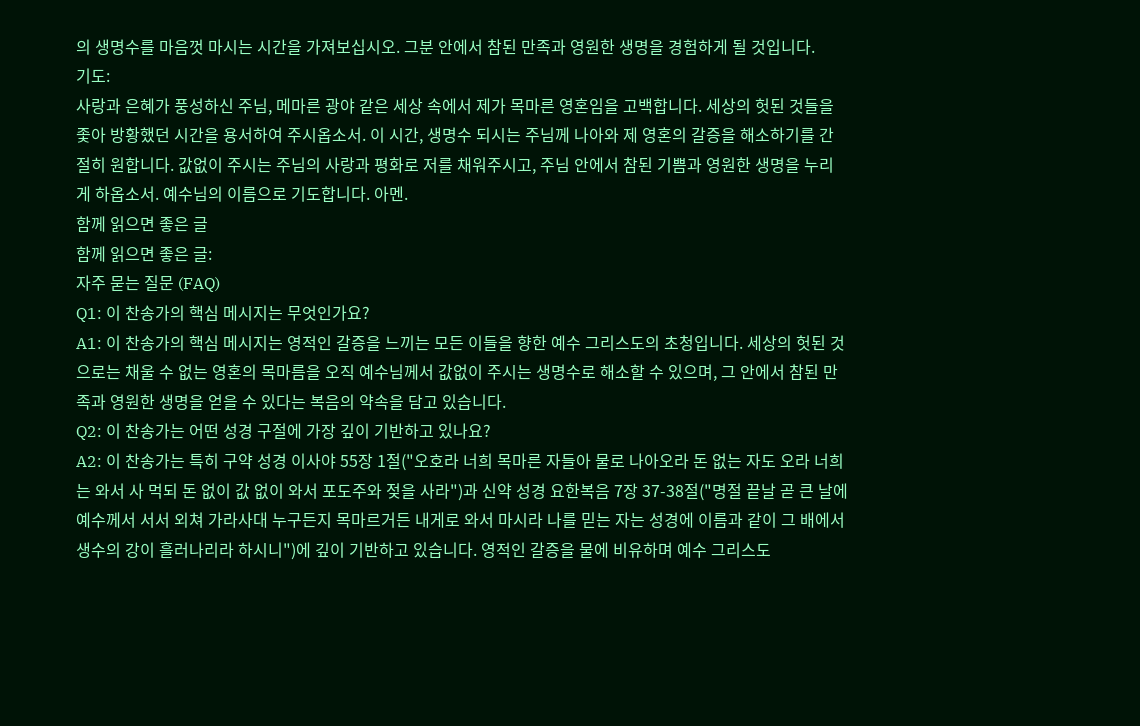의 생명수를 마음껏 마시는 시간을 가져보십시오. 그분 안에서 참된 만족과 영원한 생명을 경험하게 될 것입니다.
기도:
사랑과 은혜가 풍성하신 주님, 메마른 광야 같은 세상 속에서 제가 목마른 영혼임을 고백합니다. 세상의 헛된 것들을 좇아 방황했던 시간을 용서하여 주시옵소서. 이 시간, 생명수 되시는 주님께 나아와 제 영혼의 갈증을 해소하기를 간절히 원합니다. 값없이 주시는 주님의 사랑과 평화로 저를 채워주시고, 주님 안에서 참된 기쁨과 영원한 생명을 누리게 하옵소서. 예수님의 이름으로 기도합니다. 아멘.
함께 읽으면 좋은 글
함께 읽으면 좋은 글:
자주 묻는 질문 (FAQ)
Q1: 이 찬송가의 핵심 메시지는 무엇인가요?
A1: 이 찬송가의 핵심 메시지는 영적인 갈증을 느끼는 모든 이들을 향한 예수 그리스도의 초청입니다. 세상의 헛된 것으로는 채울 수 없는 영혼의 목마름을 오직 예수님께서 값없이 주시는 생명수로 해소할 수 있으며, 그 안에서 참된 만족과 영원한 생명을 얻을 수 있다는 복음의 약속을 담고 있습니다.
Q2: 이 찬송가는 어떤 성경 구절에 가장 깊이 기반하고 있나요?
A2: 이 찬송가는 특히 구약 성경 이사야 55장 1절("오호라 너희 목마른 자들아 물로 나아오라 돈 없는 자도 오라 너희는 와서 사 먹되 돈 없이 값 없이 와서 포도주와 젖을 사라")과 신약 성경 요한복음 7장 37-38절("명절 끝날 곧 큰 날에 예수께서 서서 외쳐 가라사대 누구든지 목마르거든 내게로 와서 마시라 나를 믿는 자는 성경에 이름과 같이 그 배에서 생수의 강이 흘러나리라 하시니")에 깊이 기반하고 있습니다. 영적인 갈증을 물에 비유하며 예수 그리스도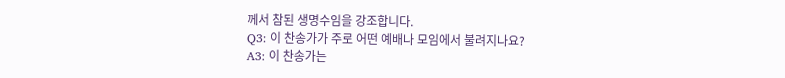께서 참된 생명수임을 강조합니다.
Q3: 이 찬송가가 주로 어떤 예배나 모임에서 불려지나요?
A3: 이 찬송가는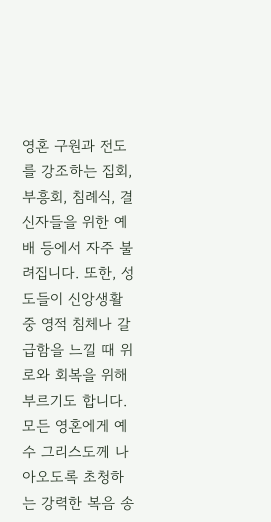영혼 구원과 전도를 강조하는 집회, 부흥회, 침례식, 결신자들을 위한 예배 등에서 자주 불려집니다. 또한, 성도들이 신앙생활 중 영적 침체나 갈급함을 느낄 때 위로와 회복을 위해 부르기도 합니다. 모든 영혼에게 예수 그리스도께 나아오도록 초청하는 강력한 복음 송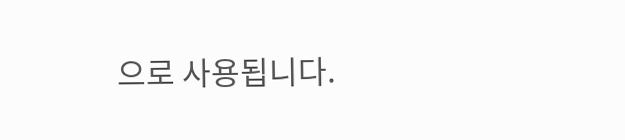으로 사용됩니다.